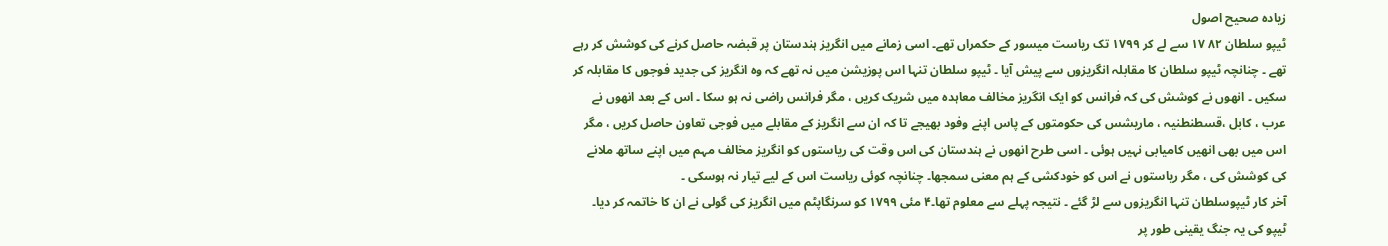زیادہ صحیح اصول
ٹیپو سلطان ۸۲ ۱۷ سے لے کر ۱۷۹۹ تک ریاست میسور کے حکمراں تھے۔ اسی زمانے میں انگریز ہندستان پر قبضہ حاصل کرنے کی کوشش کر رہے تھے ۔ چنانچہ ٹیپو سلطان کا مقابلہ انگریزوں سے پیش آیا ۔ ٹیپو سلطان تنہا اس پوزیشن میں نہ تھے کہ وہ انگریز کی جدید فوجوں کا مقابلہ کر سکیں ۔ انھوں نے کوشش کی کہ فرانس کو ایک انگریز مخالف معاہدہ میں شریک کریں ، مگر فرانس راضی نہ ہو سکا ۔ اس کے بعد انھوں نے عرب ، کابل ،قسطنطنیہ ، ماریشس کی حکومتوں کے پاس اپنے وفود بھیجے تا کہ ان سے انگریز کے مقابلے میں فوجی تعاون حاصل کریں ، مگر اس میں بھی انھیں کامیابی نہیں ہوئی ۔ اسی طرح انھوں نے ہندستان کی اس وقت کی ریاستوں کو انگریز مخالف مہم میں اپنے ساتھ ملانے کی کوشش کی ، مگر ریاستوں نے اس کو خودکشی کے ہم معنی سمجھا۔ چنانچہ کوئی ریاست اس کے لیے تیار نہ ہوسکی ۔
آخر کار ٹیپوسلطان تنہا انگریزوں سے لڑ گئے ۔ نتیجہ پہلے سے معلوم تھا۔۴ مئی ۱۷۹۹ کو سرنگاپٹم میں انگریز کی گولی نے ان کا خاتمہ کر دیا۔ ٹیپو کی یہ جنگ یقینی طور پر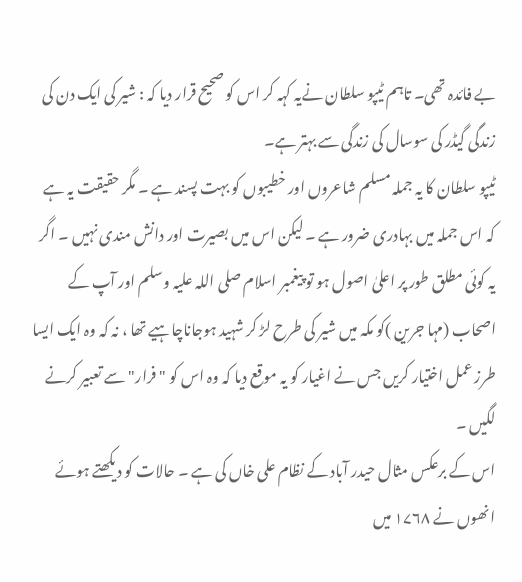بے فائدہ تھی۔ تاہم ٹیپو سلطان نےیہ کہہ کر اس کو صحیح قرار دیا کہ : شیر کی ایک دن کی زندگی گیڈر کی سوسال کی زندگی سے بہتر ہے۔
ٹیپو سلطان کا یہ جملہ مسلم شاعروں اور خطیبوں کو بہت پسند ہے ۔ مگر حقیقت یہ ہے کہ اس جملہ میں بہادری ضرور ہے ۔ لیکن اس میں بصیرت اور دانش مندی نہیں ۔ اگر یہ کوئی مطلق طور پر اعلیٰ اصول ہو تو پیغمبر اسلام صلی اللہ علیہ وسلم اور آپ کے اصحاب (مہا جرین )کو مکہ میں شیر کی طرح لڑ کر شہید ہوجاناچاہیے تھا ، نہ کہ وہ ایک ایسا طرز عمل اختیار کریں جس نے اغیار کو یہ موقع دیا کہ وہ اس کو "فرار"سے تعبیر کرنے لگیں ۔
اس کے برعکس مثال حیدر آباد کے نظام علی خاں کی ہے ۔ حالات کو دیکھتے ہوئے انھوں نے ۱۷۶۸ میں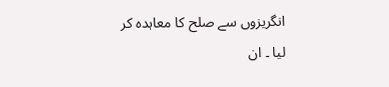انگریزوں سے صلح کا معاہدہ کر لیا ۔ ان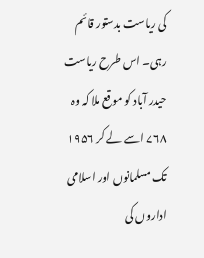کی ریاست بدستور قائم رہی۔ اس طرح ریاست حیدر آباد کو موقع ملا کہ وہ ۷۶۸ اسے لے کر ۱۹۵۶ تک مسلمانوں اور اسلامی اداروں کی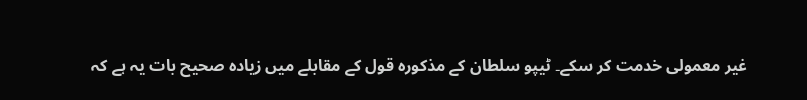غیر معمولی خدمت کر سکے۔ ٹیپو سلطان کے مذکورہ قول کے مقابلے میں زیادہ صحیح بات یہ ہے کہ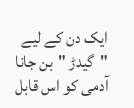ایک دن کے لیے "گیدڑ "بن جانا آدمی کو اس قابل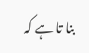بنا تا ہے کہ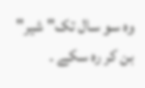وہ سو سال تک" شیر" بن کر رہ سکے ۔